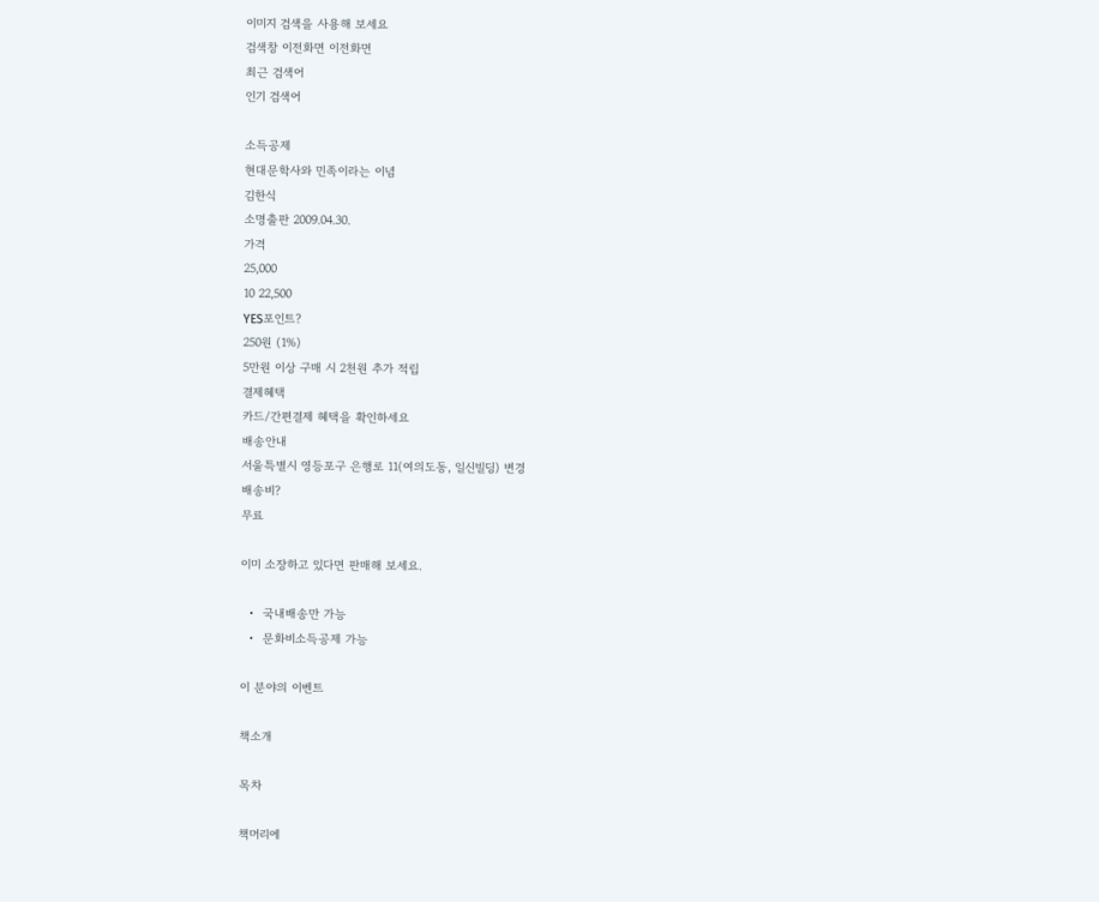이미지 검색을 사용해 보세요
검색창 이전화면 이전화면
최근 검색어
인기 검색어

소득공제
현대문학사와 민족이라는 이념
김한식
소명출판 2009.04.30.
가격
25,000
10 22,500
YES포인트?
250원 (1%)
5만원 이상 구매 시 2천원 추가 적립
결제혜택
카드/간편결제 혜택을 확인하세요
배송안내
서울특별시 영등포구 은행로 11(여의도동, 일신빌딩) 변경
배송비?
무료

이미 소장하고 있다면 판매해 보세요.

  •  국내배송만 가능
  •  문화비소득공제 가능

이 분야의 이벤트

책소개

목차

책머리에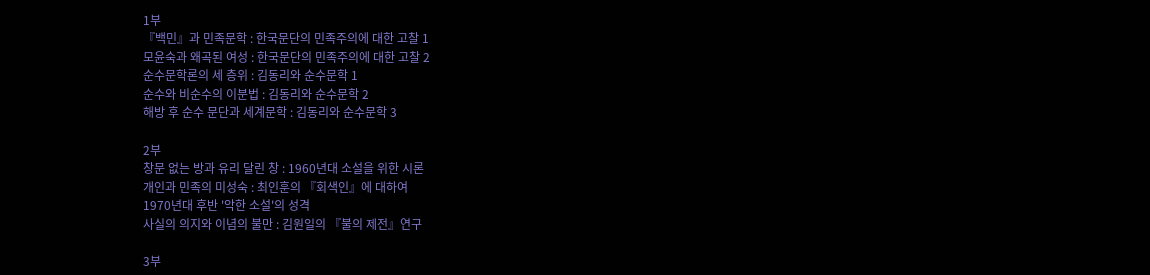1부
『백민』과 민족문학 : 한국문단의 민족주의에 대한 고찰 1
모윤숙과 왜곡된 여성 : 한국문단의 민족주의에 대한 고찰 2
순수문학론의 세 층위 : 김동리와 순수문학 1
순수와 비순수의 이분법 : 김동리와 순수문학 2
해방 후 순수 문단과 세계문학 : 김동리와 순수문학 3

2부
창문 없는 방과 유리 달린 창 : 1960년대 소설을 위한 시론
개인과 민족의 미성숙 : 최인훈의 『회색인』에 대하여
1970년대 후반 '악한 소설'의 성격
사실의 의지와 이념의 불만 : 김원일의 『불의 제전』연구

3부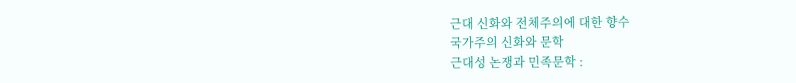근대 신화와 전체주의에 대한 향수
국가주의 신화와 문학
근대성 논쟁과 민족문학 :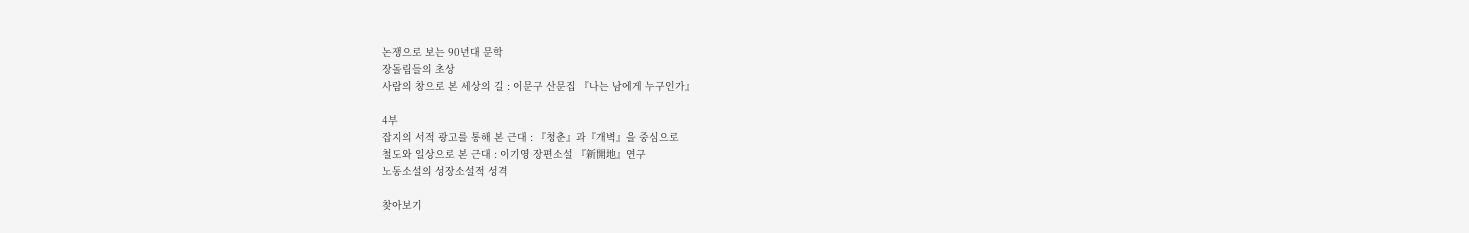논쟁으로 보는 90년대 문학
장돌림들의 초상
사람의 창으로 본 세상의 길 : 이문구 산문집 『나는 남에게 누구인가』

4부
잡지의 서적 광고를 통해 본 근대 : 『청춘』과『개벽』을 중심으로
철도와 일상으로 본 근대 : 이기영 장편소설 『新開地』연구
노동소설의 성장소설적 성격

찾아보기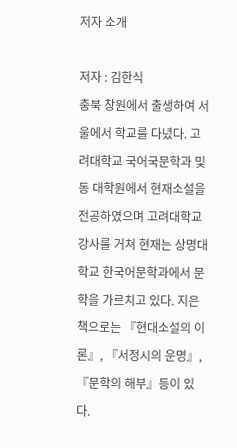저자 소개

저자 : 김한식
충북 창원에서 출생하여 서울에서 학교를 다녔다. 고려대학교 국어국문학과 및 동 대학원에서 현재소설을 전공하였으며 고려대학교 강사를 거쳐 현재는 상명대학교 한국어문학과에서 문학을 가르치고 있다. 지은 책으로는 『현대소설의 이론』, 『서정시의 운명』, 『문학의 해부』등이 있다.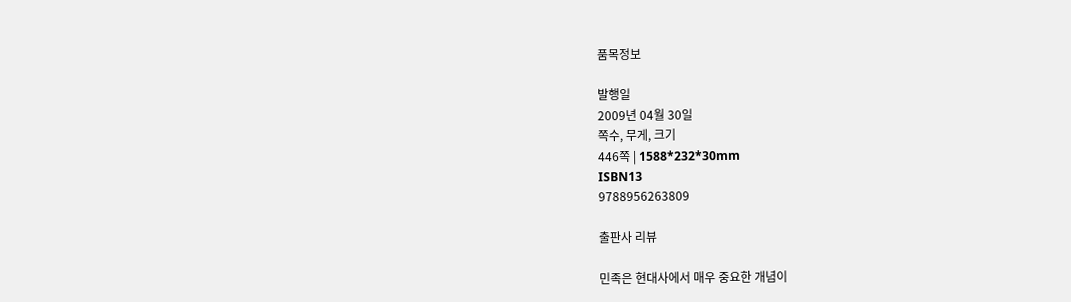품목정보

발행일
2009년 04월 30일
쪽수, 무게, 크기
446쪽 | 1588*232*30mm
ISBN13
9788956263809

출판사 리뷰

민족은 현대사에서 매우 중요한 개념이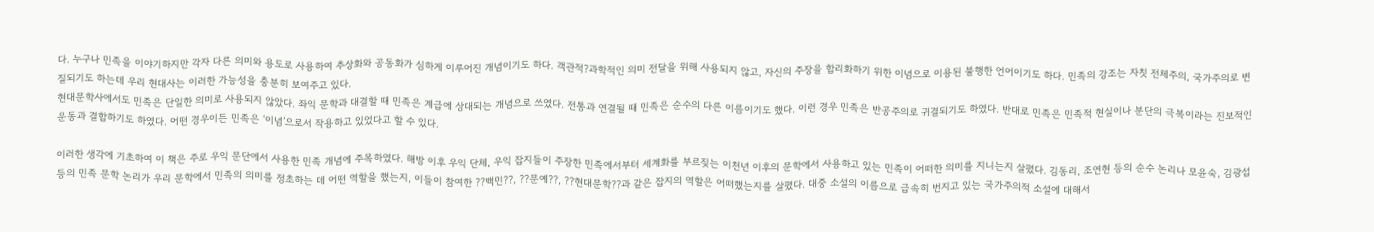다. 누구나 민족을 이야기하지만 각자 다른 의미와 용도로 사용하여 추상화와 공동화가 심하게 이루어진 개념이기도 하다. 객관적?과학적인 의미 전달을 위해 사용되지 않고, 자신의 주장을 합리화하기 위한 이념으로 이용된 불행한 언어이기도 하다. 민족의 강조는 자칫 전체주의, 국가주의로 변질되기도 하는데 우리 현대사는 이러한 가능성을 충분히 보여주고 있다.
현대문학사에서도 민족은 단일한 의미로 사용되지 않았다. 좌익 문학과 대결할 때 민족은 계급에 상대되는 개념으로 쓰였다. 전통과 연결될 때 민족은 순수의 다른 이름이기도 했다. 이런 경우 민족은 반공주의로 귀결되기도 하였다. 반대로 민족은 민족적 현실이나 분단의 극복이라는 진보적인 운동과 결합하기도 하였다. 어떤 경우이든 민족은 ‘이념’으로서 작용하고 있었다고 할 수 있다.

이러한 생각에 기초하여 이 책은 주로 우익 문단에서 사용한 민족 개념에 주목하였다. 해방 이후 우익 단체, 우익 잡지들이 주장한 민족에서부터 세계화를 부르짖는 이천년 이후의 문학에서 사용하고 있는 민족이 어떠한 의미를 지니는지 살폈다. 김동리, 조연현 등의 순수 논리나 모윤숙, 김광섭 등의 민족 문학 논리가 우리 문학에서 민족의 의미를 정초하는 데 어떤 역할을 했는지, 이들이 참여한 ??백민??, ??문예??, ??현대문학??과 같은 잡지의 역할은 어떠했는지를 살폈다. 대중 소설의 이름으로 급속히 번지고 있는 국가주의적 소설에 대해서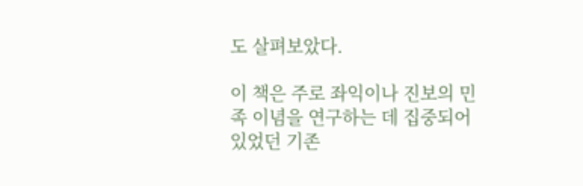도 살펴보았다.

이 책은 주로 좌익이나 진보의 민족 이념을 연구하는 데 집중되어 있었던 기존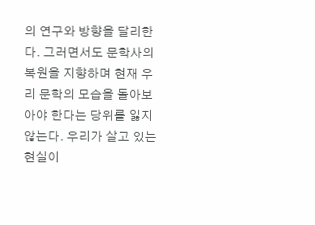의 연구와 방향을 달리한다. 그러면서도 문학사의 복원을 지향하며 현재 우리 문학의 모습을 돌아보아야 한다는 당위를 잃지 않는다. 우리가 살고 있는 현실이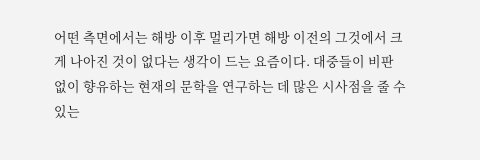어떤 측면에서는 해방 이후 멀리가면 해방 이전의 그것에서 크게 나아진 것이 없다는 생각이 드는 요즘이다. 대중들이 비판 없이 향유하는 현재의 문학을 연구하는 데 많은 시사점을 줄 수 있는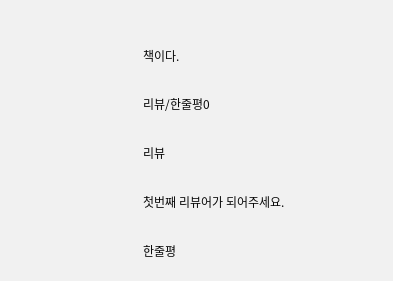책이다.

리뷰/한줄평0

리뷰

첫번째 리뷰어가 되어주세요.

한줄평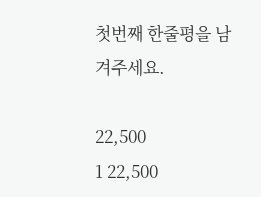첫번째 한줄평을 남겨주세요.

22,500
1 22,500